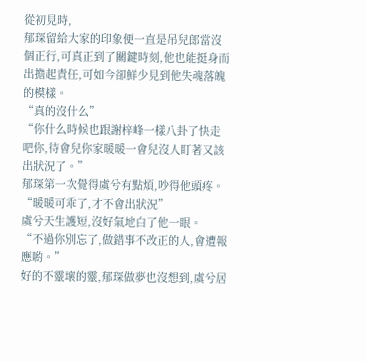從初見時,
郁琛留給大家的印象便一直是吊兒郎當沒個正行,可真正到了關鍵時刻,他也能挺身而出擔起責任,可如今卻鮮少見到他失魂落魄的模樣。
“真的沒什么”
“你什么時候也跟謝梓峰一樣八卦了快走吧你,待會兒你家暖暖一會兒沒人盯著又該出狀況了。”
郁琛第一次覺得虞兮有點煩,吵得他頭疼。
“暖暖可乖了,才不會出狀況”
虞兮天生護短,沒好氣地白了他一眼。
“不過你別忘了,做錯事不改正的人,會遭報應喲。”
好的不靈壞的靈,郁琛做夢也沒想到,虞兮居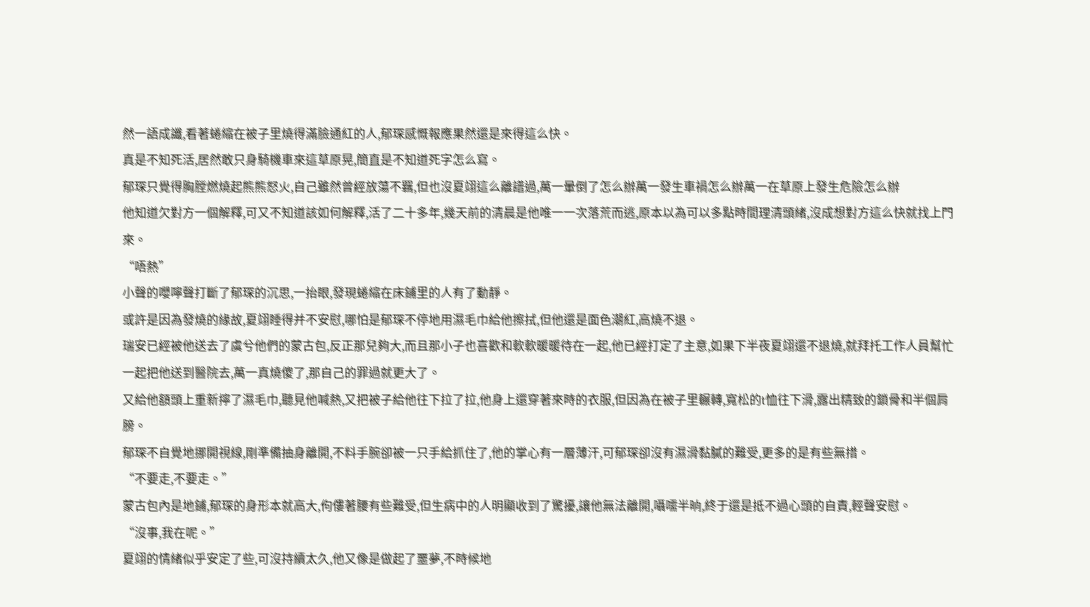然一語成讖,看著蜷縮在被子里燒得滿臉通紅的人,郁琛感慨報應果然還是來得這么快。
真是不知死活,居然敢只身騎機車來這草原晃,簡直是不知道死字怎么寫。
郁琛只覺得胸膛燃燒起熊熊怒火,自己雖然曾經放蕩不羈,但也沒夏翊這么離譜過,萬一暈倒了怎么辦萬一發生車禍怎么辦萬一在草原上發生危險怎么辦
他知道欠對方一個解釋,可又不知道該如何解釋,活了二十多年,幾天前的清晨是他唯一一次落荒而逃,原本以為可以多點時間理清頭緒,沒成想對方這么快就找上門來。
“唔熱”
小聲的嚶嚀聲打斷了郁琛的沉思,一抬眼,發現蜷縮在床鋪里的人有了動靜。
或許是因為發燒的緣故,夏翊睡得并不安慰,哪怕是郁琛不停地用濕毛巾給他擦拭,但他還是面色潮紅,高燒不退。
瑞安已經被他送去了虞兮他們的蒙古包,反正那兒夠大,而且那小子也喜歡和軟軟暖暖待在一起,他已經打定了主意,如果下半夜夏翊還不退燒,就拜托工作人員幫忙一起把他送到醫院去,萬一真燒傻了,那自己的罪過就更大了。
又給他額頭上重新擰了濕毛巾,聽見他喊熱,又把被子給他往下拉了拉,他身上還穿著來時的衣服,但因為在被子里輾轉,寬松的t恤往下滑,露出精致的鎖骨和半個肩膀。
郁琛不自覺地挪開視線,剛準備抽身離開,不料手腕卻被一只手給抓住了,他的掌心有一層薄汗,可郁琛卻沒有濕滑黏膩的難受,更多的是有些無措。
“不要走,不要走。”
蒙古包內是地鋪,郁琛的身形本就高大,佝僂著腰有些難受,但生病中的人明顯收到了驚擾,讓他無法離開,囁嚅半晌,終于還是抵不過心頭的自責,輕聲安慰。
“沒事,我在呢。”
夏翊的情緒似乎安定了些,可沒持續太久,他又像是做起了噩夢,不時候地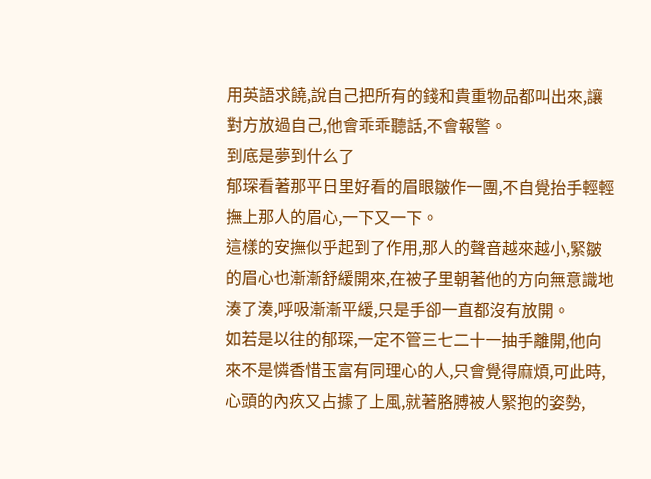用英語求饒,說自己把所有的錢和貴重物品都叫出來,讓對方放過自己,他會乖乖聽話,不會報警。
到底是夢到什么了
郁琛看著那平日里好看的眉眼皺作一團,不自覺抬手輕輕撫上那人的眉心,一下又一下。
這樣的安撫似乎起到了作用,那人的聲音越來越小,緊皺的眉心也漸漸舒緩開來,在被子里朝著他的方向無意識地湊了湊,呼吸漸漸平緩,只是手卻一直都沒有放開。
如若是以往的郁琛,一定不管三七二十一抽手離開,他向來不是憐香惜玉富有同理心的人,只會覺得麻煩,可此時,心頭的內疚又占據了上風,就著胳膊被人緊抱的姿勢,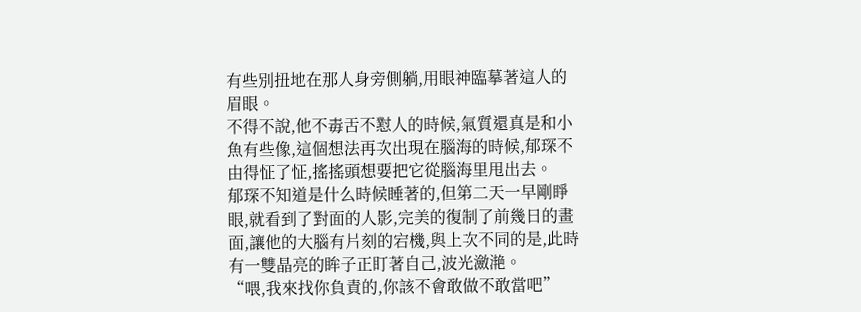有些別扭地在那人身旁側躺,用眼神臨摹著這人的眉眼。
不得不說,他不毒舌不懟人的時候,氣質還真是和小魚有些像,這個想法再次出現在腦海的時候,郁琛不由得怔了怔,搖搖頭想要把它從腦海里甩出去。
郁琛不知道是什么時候睡著的,但第二天一早剛睜眼,就看到了對面的人影,完美的復制了前幾日的畫面,讓他的大腦有片刻的宕機,與上次不同的是,此時有一雙晶亮的眸子正盯著自己,波光瀲滟。
“喂,我來找你負責的,你該不會敢做不敢當吧”